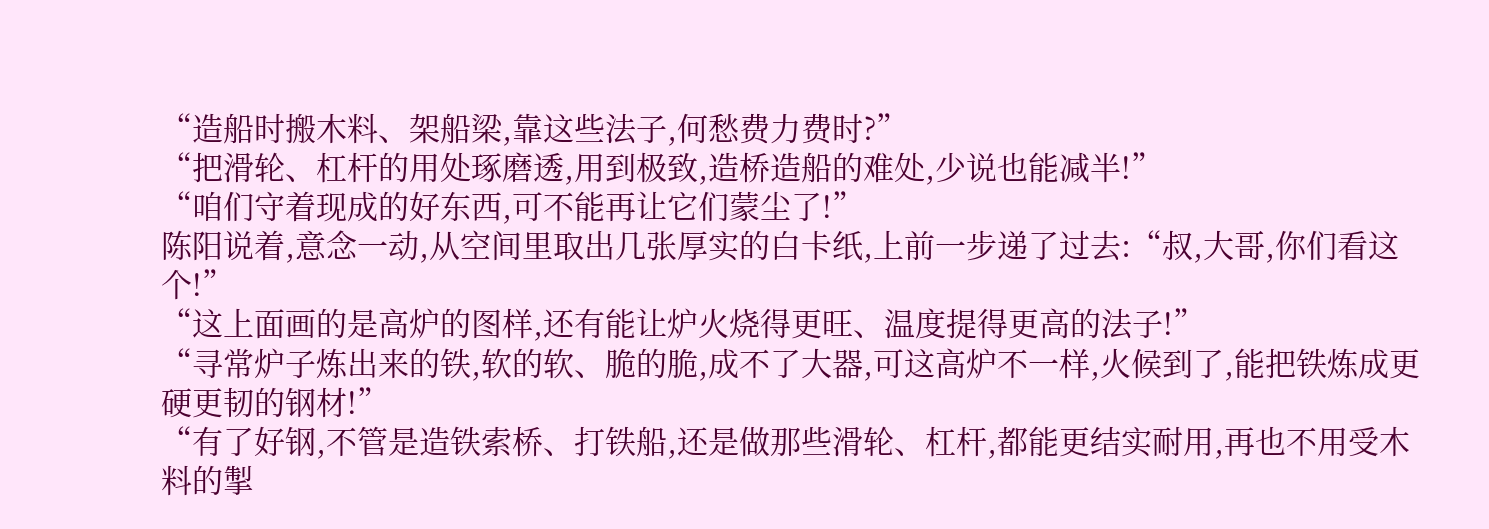“造船时搬木料、架船梁,靠这些法子,何愁费力费时?”
“把滑轮、杠杆的用处琢磨透,用到极致,造桥造船的难处,少说也能减半!”
“咱们守着现成的好东西,可不能再让它们蒙尘了!”
陈阳说着,意念一动,从空间里取出几张厚实的白卡纸,上前一步递了过去:“叔,大哥,你们看这个!”
“这上面画的是高炉的图样,还有能让炉火烧得更旺、温度提得更高的法子!”
“寻常炉子炼出来的铁,软的软、脆的脆,成不了大器,可这高炉不一样,火候到了,能把铁炼成更硬更韧的钢材!”
“有了好钢,不管是造铁索桥、打铁船,还是做那些滑轮、杠杆,都能更结实耐用,再也不用受木料的掣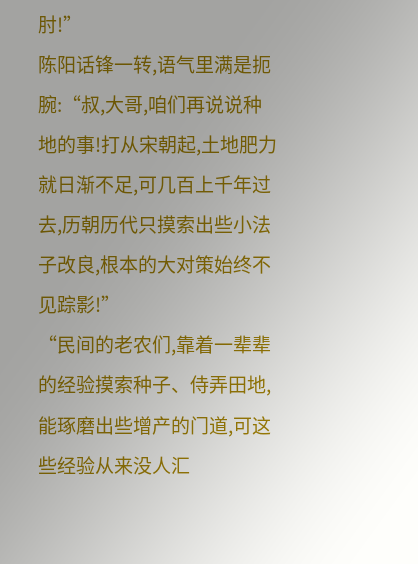肘!”
陈阳话锋一转,语气里满是扼腕:“叔,大哥,咱们再说说种地的事!打从宋朝起,土地肥力就日渐不足,可几百上千年过去,历朝历代只摸索出些小法子改良,根本的大对策始终不见踪影!”
“民间的老农们,靠着一辈辈的经验摸索种子、侍弄田地,能琢磨出些增产的门道,可这些经验从来没人汇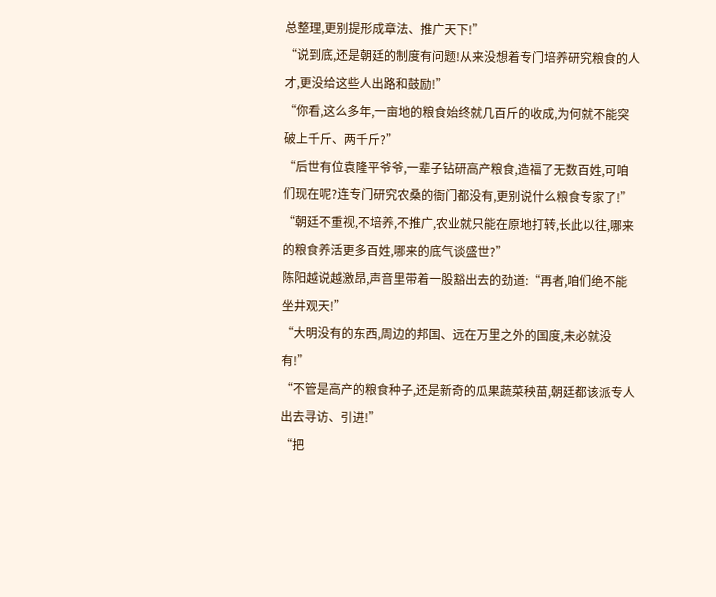总整理,更别提形成章法、推广天下!”
“说到底,还是朝廷的制度有问题!从来没想着专门培养研究粮食的人才,更没给这些人出路和鼓励!”
“你看,这么多年,一亩地的粮食始终就几百斤的收成,为何就不能突破上千斤、两千斤?”
“后世有位袁隆平爷爷,一辈子钻研高产粮食,造福了无数百姓,可咱们现在呢?连专门研究农桑的衙门都没有,更别说什么粮食专家了!”
“朝廷不重视,不培养,不推广,农业就只能在原地打转,长此以往,哪来的粮食养活更多百姓,哪来的底气谈盛世?”
陈阳越说越激昂,声音里带着一股豁出去的劲道:“再者,咱们绝不能坐井观天!”
“大明没有的东西,周边的邦国、远在万里之外的国度,未必就没有!”
“不管是高产的粮食种子,还是新奇的瓜果蔬菜秧苗,朝廷都该派专人出去寻访、引进!”
“把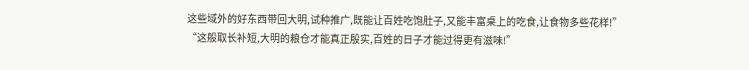这些域外的好东西带回大明,试种推广,既能让百姓吃饱肚子,又能丰富桌上的吃食,让食物多些花样!”
“这般取长补短,大明的粮仓才能真正殷实,百姓的日子才能过得更有滋味!”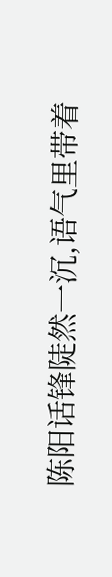陈阳话锋陡然一沉,语气里带着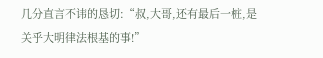几分直言不讳的恳切:“叔,大哥,还有最后一桩,是关乎大明律法根基的事!”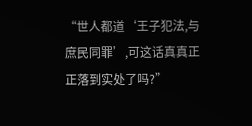“世人都道‘王子犯法,与庶民同罪’,可这话真真正正落到实处了吗?”